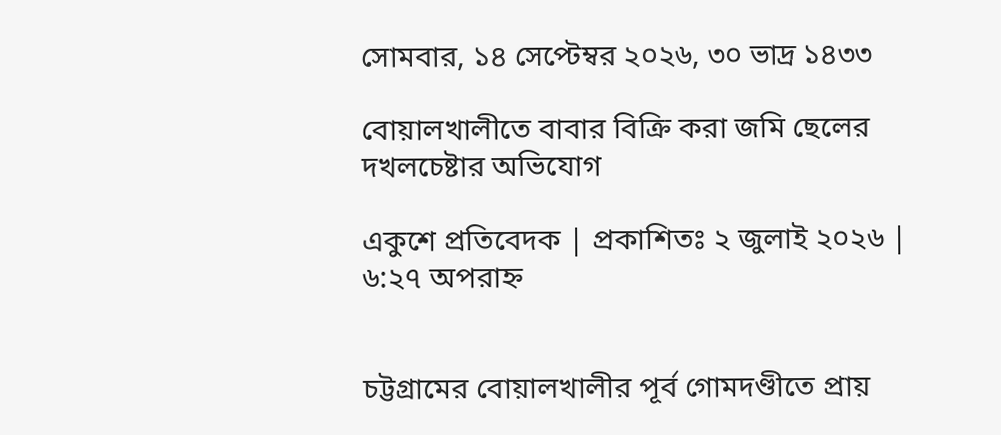সোমবার, ১৪ সেপ্টেম্বর ২০২৬, ৩০ ভাদ্র ১৪৩৩

বোয়ালখালীতে বাবার বিক্রি করা জমি ছেলের দখলচেষ্টার অভিযোগ

একুশে প্রতিবেদক | প্রকাশিতঃ ২ জুলাই ২০২৬ | ৬:২৭ অপরাহ্ন


চট্টগ্রামের বোয়ালখালীর পূর্ব গোমদণ্ডীতে প্রায়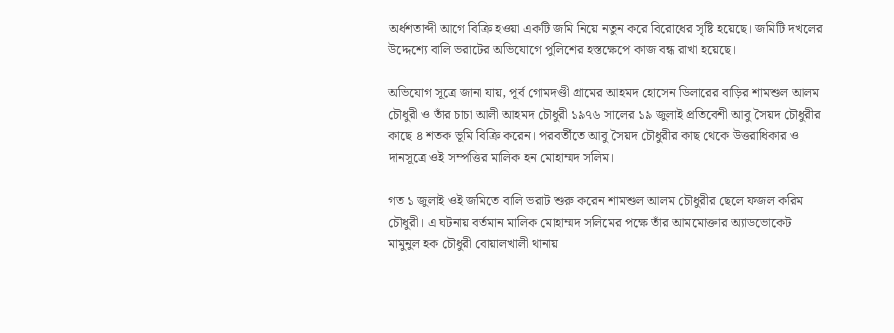অর্ধশতাব্দী আগে বিক্রি হওয়া একটি জমি নিয়ে নতুন করে বিরোধের সৃষ্টি হয়েছে। জমিটি দখলের উদ্দেশ্যে বালি ভরাটের অভিযোগে পুলিশের হস্তক্ষেপে কাজ বন্ধ রাখা হয়েছে।

অভিযোগ সূত্রে জানা যায়, পূর্ব গোমদণ্ডী গ্রামের আহমদ হোসেন ডিলারের বাড়ির শামশুল আলম চৌধুরী ও তাঁর চাচা আলী আহমদ চৌধুরী ১৯৭৬ সালের ১৯ জুলাই প্রতিবেশী আবু সৈয়দ চৌধুরীর কাছে ৪ শতক ভূমি বিক্রি করেন। পরবর্তীতে আবু সৈয়দ চৌধুরীর কাছ থেকে উত্তরাধিকার ও দানসূত্রে ওই সম্পত্তির মালিক হন মোহাম্মদ সলিম।

গত ১ জুলাই ওই জমিতে বালি ভরাট শুরু করেন শামশুল আলম চৌধুরীর ছেলে ফজল করিম চৌধুরী। এ ঘটনায় বর্তমান মালিক মোহাম্মদ সলিমের পক্ষে তাঁর আমমোক্তার অ্যাডভোকেট মামুনুল হক চৌধুরী বোয়ালখালী থানায়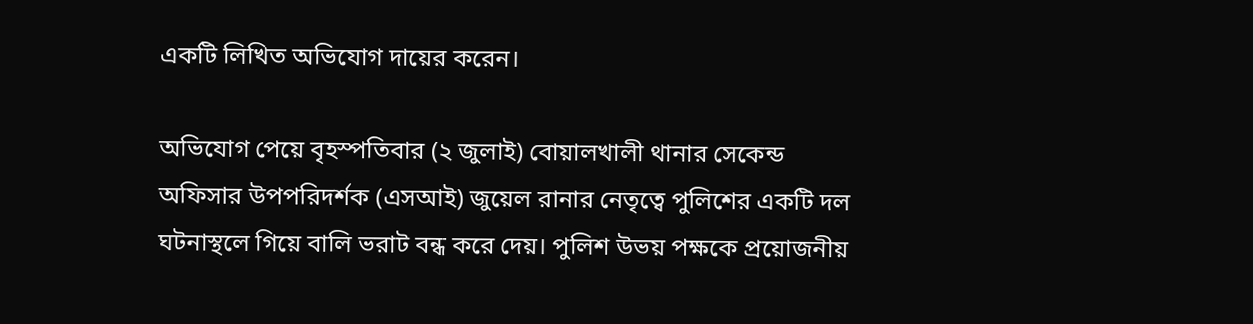একটি লিখিত অভিযোগ দায়ের করেন।

অভিযোগ পেয়ে বৃহস্পতিবার (২ জুলাই) বোয়ালখালী থানার সেকেন্ড অফিসার উপপরিদর্শক (এসআই) জুয়েল রানার নেতৃত্বে পুলিশের একটি দল ঘটনাস্থলে গিয়ে বালি ভরাট বন্ধ করে দেয়। পুলিশ উভয় পক্ষকে প্রয়োজনীয়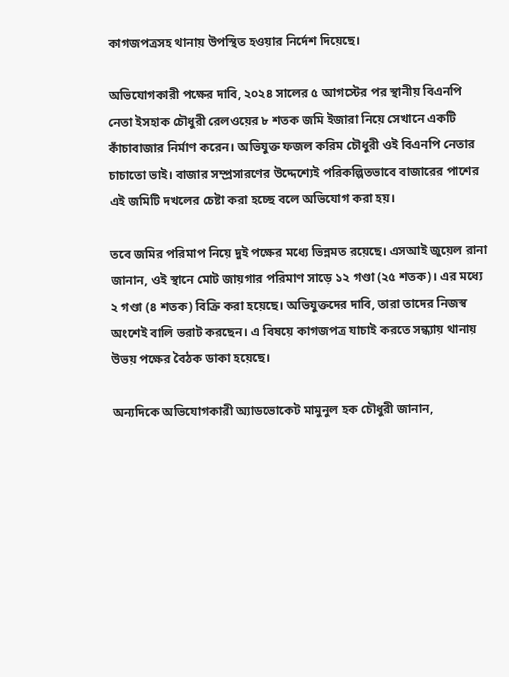কাগজপত্রসহ থানায় উপস্থিত হওয়ার নির্দেশ দিয়েছে।

অভিযোগকারী পক্ষের দাবি, ২০২৪ সালের ৫ আগস্টের পর স্থানীয় বিএনপি নেতা ইসহাক চৌধুরী রেলওয়ের ৮ শতক জমি ইজারা নিয়ে সেখানে একটি কাঁচাবাজার নির্মাণ করেন। অভিযুক্ত ফজল করিম চৌধুরী ওই বিএনপি নেতার চাচাতো ভাই। বাজার সম্প্রসারণের উদ্দেশ্যেই পরিকল্পিতভাবে বাজারের পাশের এই জমিটি দখলের চেষ্টা করা হচ্ছে বলে অভিযোগ করা হয়।

তবে জমির পরিমাপ নিয়ে দুই পক্ষের মধ্যে ভিন্নমত রয়েছে। এসআই জুয়েল রানা জানান, ওই স্থানে মোট জায়গার পরিমাণ সাড়ে ১২ গণ্ডা (২৫ শতক)। এর মধ্যে ২ গণ্ডা (৪ শতক) বিক্রি করা হয়েছে। অভিযুক্তদের দাবি, তারা তাদের নিজস্ব অংশেই বালি ভরাট করছেন। এ বিষয়ে কাগজপত্র যাচাই করতে সন্ধ্যায় থানায় উভয় পক্ষের বৈঠক ডাকা হয়েছে।

অন্যদিকে অভিযোগকারী অ্যাডভোকেট মামুনুল হক চৌধুরী জানান,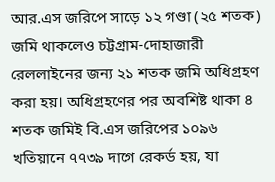আর.এস জরিপে সাড়ে ১২ গণ্ডা (২৫ শতক) জমি থাকলেও চট্টগ্রাম-দোহাজারী রেললাইনের জন্য ২১ শতক জমি অধিগ্রহণ করা হয়। অধিগ্রহণের পর অবশিষ্ট থাকা ৪ শতক জমিই বি.এস জরিপের ১০৯৬ খতিয়ানে ৭৭৩৯ দাগে রেকর্ড হয়, যা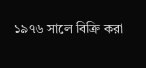১৯৭৬ সালে বিক্রি করা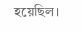হয়েছিল।